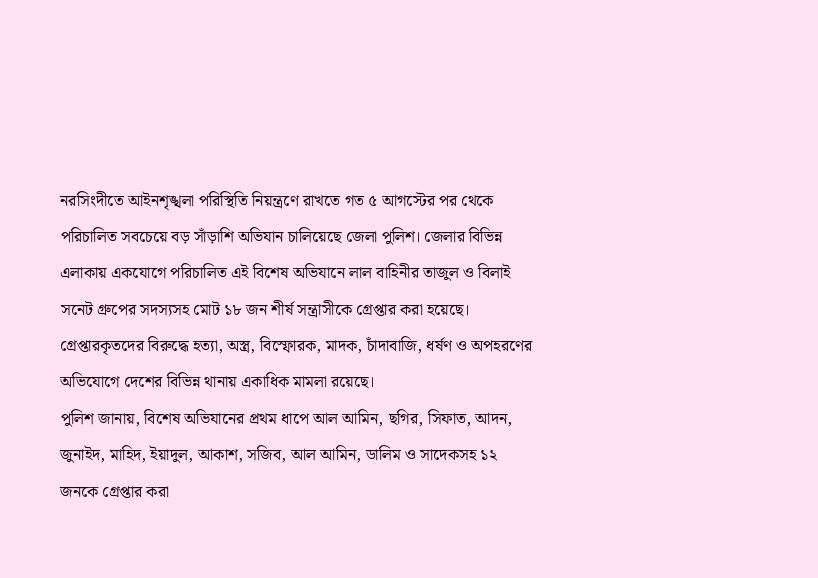নরসিংদীতে আইনশৃঙ্খলা পরিস্থিতি নিয়ন্ত্রণে রাখতে গত ৫ আগস্টের পর থেকে পরিচালিত সবচেয়ে বড় সাঁড়াশি অভিযান চালিয়েছে জেলা পুলিশ। জেলার বিভিন্ন এলাকায় একযোগে পরিচালিত এই বিশেষ অভিযানে লাল বাহিনীর তাজুল ও বিলাই সনেট গ্রুপের সদস্যসহ মোট ১৮ জন শীর্ষ সন্ত্রাসীকে গ্রেপ্তার করা হয়েছে।
গ্রেপ্তারকৃতদের বিরুদ্ধে হত্যা, অস্ত্র, বিস্ফোরক, মাদক, চাঁদাবাজি, ধর্ষণ ও অপহরণের অভিযোগে দেশের বিভিন্ন থানায় একাধিক মামলা রয়েছে।
পুলিশ জানায়, বিশেষ অভিযানের প্রথম ধাপে আল আমিন, ছগির, সিফাত, আদন, জুনাইদ, মাহিদ, ইয়াদুল, আকাশ, সজিব, আল আমিন, ডালিম ও সাদেকসহ ১২ জনকে গ্রেপ্তার করা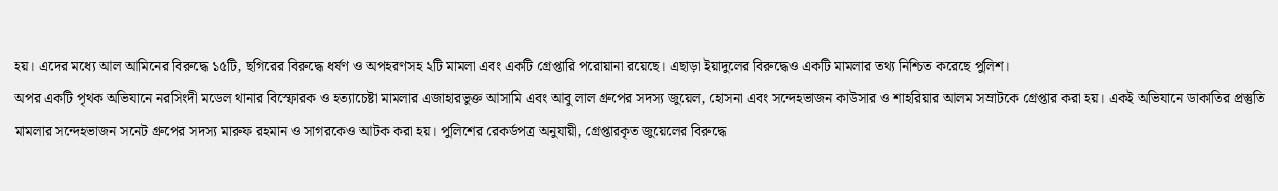হয়। এদের মধ্যে আল আমিনের বিরুদ্ধে ১৫টি, ছগিরের বিরুদ্ধে ধর্ষণ ও অপহরণসহ ২টি মামলা এবং একটি গ্রেপ্তারি পরোয়ানা রয়েছে। এছাড়া ইয়াদুলের বিরুদ্ধেও একটি মামলার তথ্য নিশ্চিত করেছে পুলিশ।
অপর একটি পৃথক অভিযানে নরসিংদী মডেল থানার বিস্ফোরক ও হত্যাচেষ্টা মামলার এজাহারভুক্ত আসামি এবং আবু লাল গ্রুপের সদস্য জুয়েল, হোসনা এবং সন্দেহভাজন কাউসার ও শাহরিয়ার আলম সম্রাটকে গ্রেপ্তার করা হয়। একই অভিযানে ডাকাতির প্রস্তুতি মামলার সন্দেহভাজন সনেট গ্রুপের সদস্য মারুফ রহমান ও সাগরকেও আটক করা হয়। পুলিশের রেকর্ডপত্র অনুযায়ী, গ্রেপ্তারকৃত জুয়েলের বিরুদ্ধে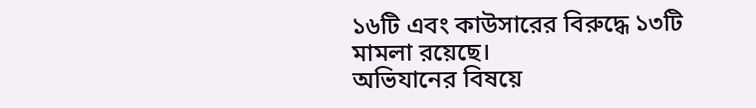১৬টি এবং কাউসারের বিরুদ্ধে ১৩টি মামলা রয়েছে।
অভিযানের বিষয়ে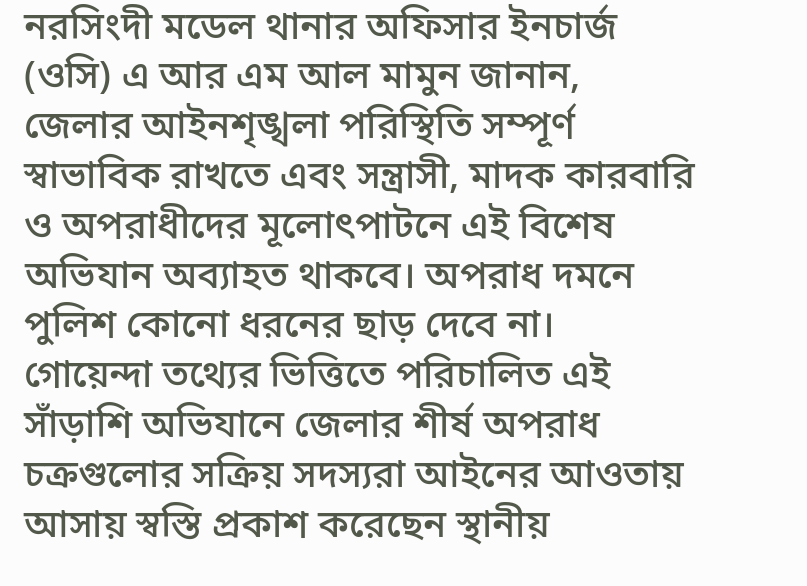নরসিংদী মডেল থানার অফিসার ইনচার্জ (ওসি) এ আর এম আল মামুন জানান, জেলার আইনশৃঙ্খলা পরিস্থিতি সম্পূর্ণ স্বাভাবিক রাখতে এবং সন্ত্রাসী, মাদক কারবারি ও অপরাধীদের মূলোৎপাটনে এই বিশেষ অভিযান অব্যাহত থাকবে। অপরাধ দমনে পুলিশ কোনো ধরনের ছাড় দেবে না।
গোয়েন্দা তথ্যের ভিত্তিতে পরিচালিত এই সাঁড়াশি অভিযানে জেলার শীর্ষ অপরাধ চক্রগুলোর সক্রিয় সদস্যরা আইনের আওতায় আসায় স্বস্তি প্রকাশ করেছেন স্থানীয়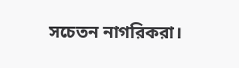সচেতন নাগরিকরা।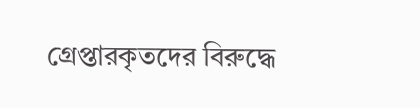গ্রেপ্তারকৃতদের বিরুদ্ধে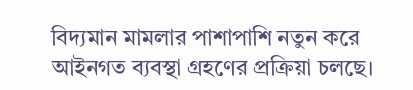বিদ্যমান মামলার পাশাপাশি নতুন করে আইনগত ব্যবস্থা গ্রহণের প্রক্রিয়া চলছে।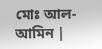মোঃ আল-আমিন |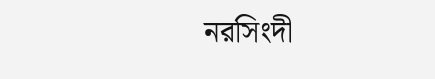নরসিংদী